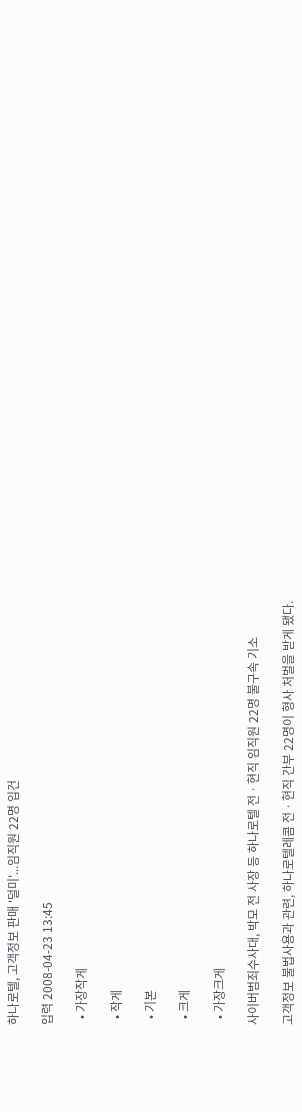하나로텔, 고객정보 판매 '덜미'...임직원 22명 입건

입력 2008-04-23 13:45

  • 가장작게

  • 작게

  • 기본

  • 크게

  • 가장크게

사이버범죄수사대, 박모 전 사장 등 하나로텔 전ㆍ현직 임직원 22명 불구속 기소

고객정보 불법사용과 관련, 하나로텔레콤 전ㆍ현직 간부 22명이 형사 처벌을 받게 됐다.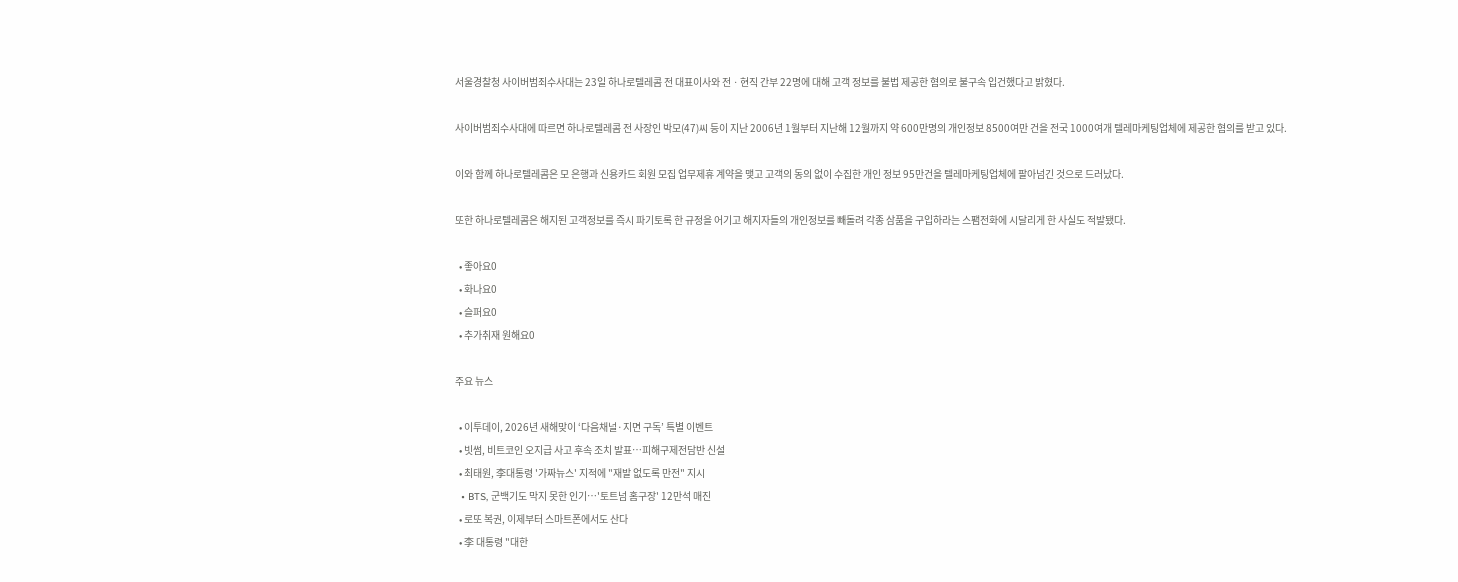서울경찰청 사이버범죄수사대는 23일 하나로텔레콤 전 대표이사와 전ㆍ현직 간부 22명에 대해 고객 정보를 불법 제공한 혐의로 불구속 입건했다고 밝혔다.

사이버범죄수사대에 따르면 하나로텔레콤 전 사장인 박모(47)씨 등이 지난 2006년 1월부터 지난해 12월까지 약 600만명의 개인정보 8500여만 건을 전국 1000여개 텔레마케팅업체에 제공한 혐의를 받고 있다.

이와 함께 하나로텔레콤은 모 은행과 신용카드 회원 모집 업무제휴 계약을 맺고 고객의 동의 없이 수집한 개인 정보 95만건을 텔레마케팅업체에 팔아넘긴 것으로 드러났다.

또한 하나로텔레콤은 해지된 고객정보를 즉시 파기토록 한 규정을 어기고 해지자들의 개인정보를 빼돌려 각종 삼품을 구입하라는 스팸전화에 시달리게 한 사실도 적발됐다.

  • 좋아요0
  • 화나요0
  • 슬퍼요0
  • 추가취재 원해요0

주요 뉴스

  • 이투데이, 2026년 새해맞이 ‘다음채널·지면 구독’ 특별 이벤트
  • 빗썸, 비트코인 오지급 사고 후속 조치 발표…피해구제전담반 신설
  • 최태원, 李대통령 '가짜뉴스' 지적에 "재발 없도록 만전" 지시
  • BTS, 군백기도 막지 못한 인기⋯'토트넘 홈구장' 12만석 매진
  • 로또 복권, 이제부터 스마트폰에서도 산다
  • 李 대통령 "대한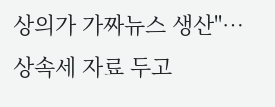상의가 가짜뉴스 생산"…상속세 자료 두고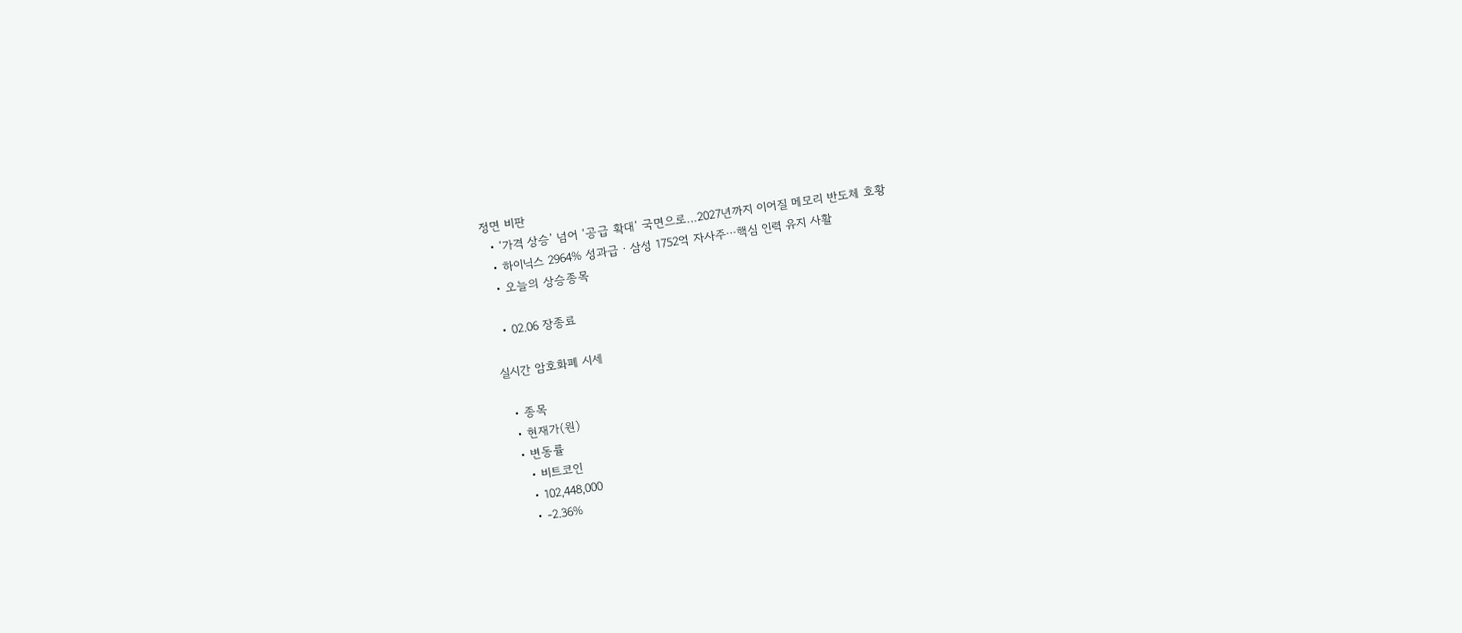정면 비판
  • ‘가격 상승’ 넘어 ‘공급 확대’ 국면으로…2027년까지 이어질 메모리 반도체 호황
  • 하이닉스 2964% 성과급ㆍ삼성 1752억 자사주⋯핵심 인력 유지 사활
  • 오늘의 상승종목

  • 02.06 장종료

실시간 암호화폐 시세

  • 종목
  • 현재가(원)
  • 변동률
    • 비트코인
    • 102,448,000
    • -2.36%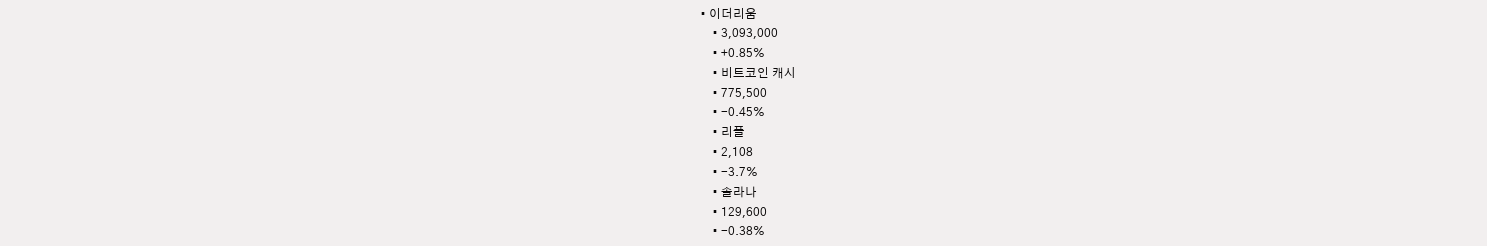• 이더리움
    • 3,093,000
    • +0.85%
    • 비트코인 캐시
    • 775,500
    • -0.45%
    • 리플
    • 2,108
    • -3.7%
    • 솔라나
    • 129,600
    • -0.38%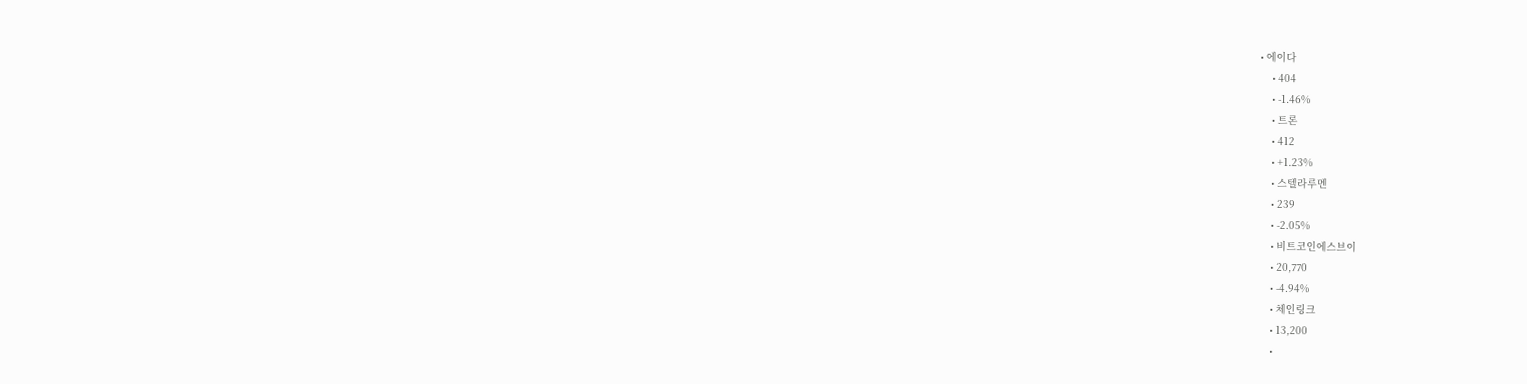• 에이다
    • 404
    • -1.46%
    • 트론
    • 412
    • +1.23%
    • 스텔라루멘
    • 239
    • -2.05%
    • 비트코인에스브이
    • 20,770
    • -4.94%
    • 체인링크
    • 13,200
    •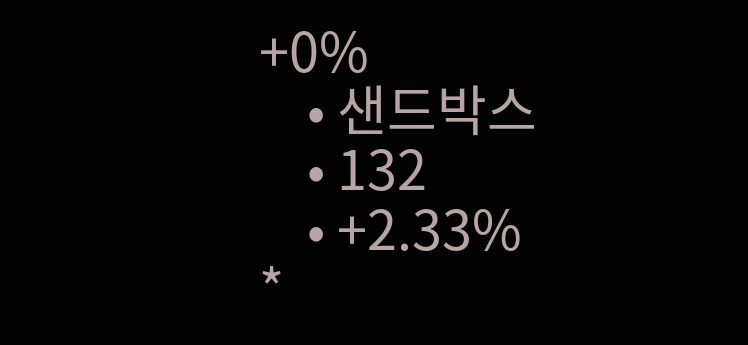+0%
    • 샌드박스
    • 132
    • +2.33%
*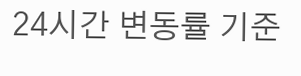24시간 변동률 기준